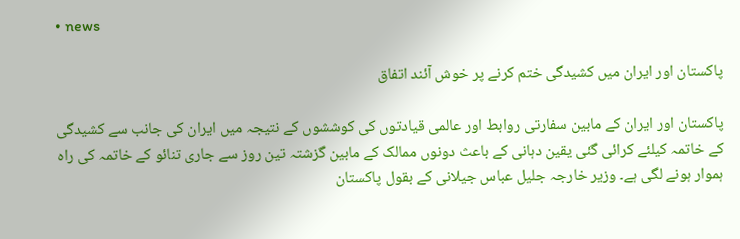• news

پاکستان اور ایران میں کشیدگی ختم کرنے پر خوش آئند اتفاق

پاکستان اور ایران کے مابین سفارتی روابط اور عالمی قیادتوں کی کوششوں کے نتیجہ میں ایران کی جانب سے کشیدگی کے خاتمہ کیلئے کرائی گئی یقین دہانی کے باعث دونوں ممالک کے مابین گزشتہ تین روز سے جاری تنائو کے خاتمہ کی راہ ہموار ہونے لگی ہے۔ وزیر خارجہ جلیل عباس جیلانی کے بقول پاکستان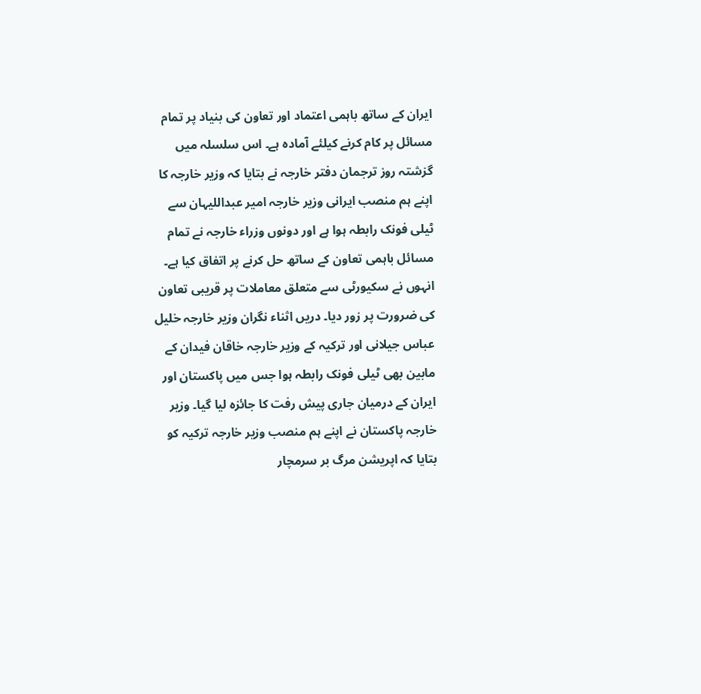ایران کے ساتھ باہمی اعتماد اور تعاون کی بنیاد پر تمام مسائل پر کام کرنے کیلئے آمادہ ہے۔ اس سلسلہ میں گزشتہ روز ترجمان دفتر خارجہ نے بتایا کہ وزیر خارجہ کا اپنے ہم منصب ایرانی وزیر خارجہ امیر عبداللیہان سے ٹیلی فونک رابطہ ہوا ہے اور دونوں وزراء خارجہ نے تمام مسائل باہمی تعاون کے ساتھ حل کرنے پر اتفاق کیا ہے۔ انہوں نے سکیورٹی سے متعلق معاملات پر قریبی تعاون کی ضرورت پر زور دیا۔ دریں اثناء نگران وزیر خارجہ خلیل عباس جیلانی اور ترکیہ کے وزیر خارجہ خاقان فیدان کے مابین بھی ٹیلی فونک رابطہ ہوا جس میں پاکستان اور ایران کے درمیان جاری پیش رفت کا جائزہ لیا گیا۔ وزیر خارجہ پاکستان نے اپنے ہم منصب وزیر خارجہ ترکیہ کو بتایا کہ اپریشن مرگ بر سرمچار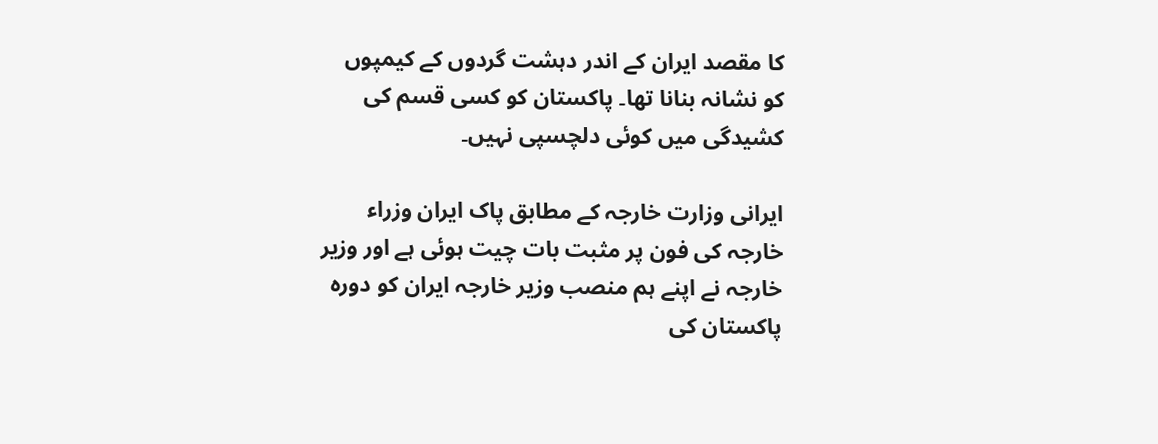کا مقصد ایران کے اندر دہشت گردوں کے کیمپوں کو نشانہ بنانا تھا۔ پاکستان کو کسی قسم کی کشیدگی میں کوئی دلچسپی نہیں۔

ایرانی وزارت خارجہ کے مطابق پاک ایران وزراء خارجہ کی فون پر مثبت بات چیت ہوئی ہے اور وزیر خارجہ نے اپنے ہم منصب وزیر خارجہ ایران کو دورہ پاکستان کی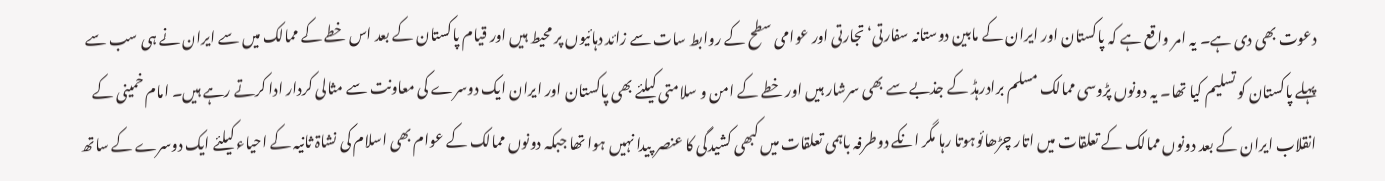دعوت بھی دی ہے۔ یہ امر واقع ہے کہ پاکستان اور ایران کے مابین دوستانہ سفارتی‘ تجارتی اور عوامی سطح کے روابط سات سے زائد دہائیوں پر محیط ہیں اور قیام پاکستان کے بعد اس خطے کے ممالک میں سے ایران نے ہی سب سے پہلے پاکستان کو تسلیم کیا تھا۔ یہ دونوں پڑوسی ممالک مسلم برادرہڈ کے جذبے سے بھی سرشار ہیں اور خطے کے امن و سلامتی کیلئے بھی پاکستان اور ایران ایک دوسرے کی معاونت سے مثالی کردار ادا کرتے رہے ہیں۔ امام خمینی کے انقلاب ایران کے بعد دونوں ممالک کے تعلقات میں اتار چڑھائوہوتا رہا مگر انکے دوطرفہ باہمی تعلقات میں کبھی کشیدگی کا عنصر پیدا نہیں ہوا تھا جبکہ دونوں ممالک کے عوام بھی اسلام کی نشاۃ ثانیہ کے احیاء کیلئے ایک دوسرے کے ساتھ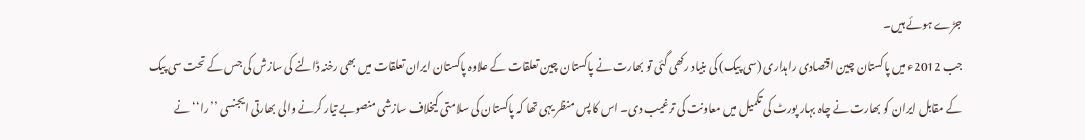جڑے ہوئے ہیں۔
جب 2012ء میں پاکستان چین اقتصادی راہداری (سی پیک) کی بنیاد رکھی گئی تو بھارت نے پاکستان چین تعلقات کے علاوہ پاکستان ایران تعلقات میں بھی رخنہ ڈالنے کی سازش کی جس کے تحت سی پیک کے مقابل ایران کو بھارت نے چاہ بہار پورٹ کی تکمیل میں معاونت کی ترغیب دی۔ اس کا پس منظر یہی تھا کہ پاکستان کی سلامتی کیخلاف سازشی منصوبے تیار کرنے والی بھارتی ایجنسی ’’را‘‘ نے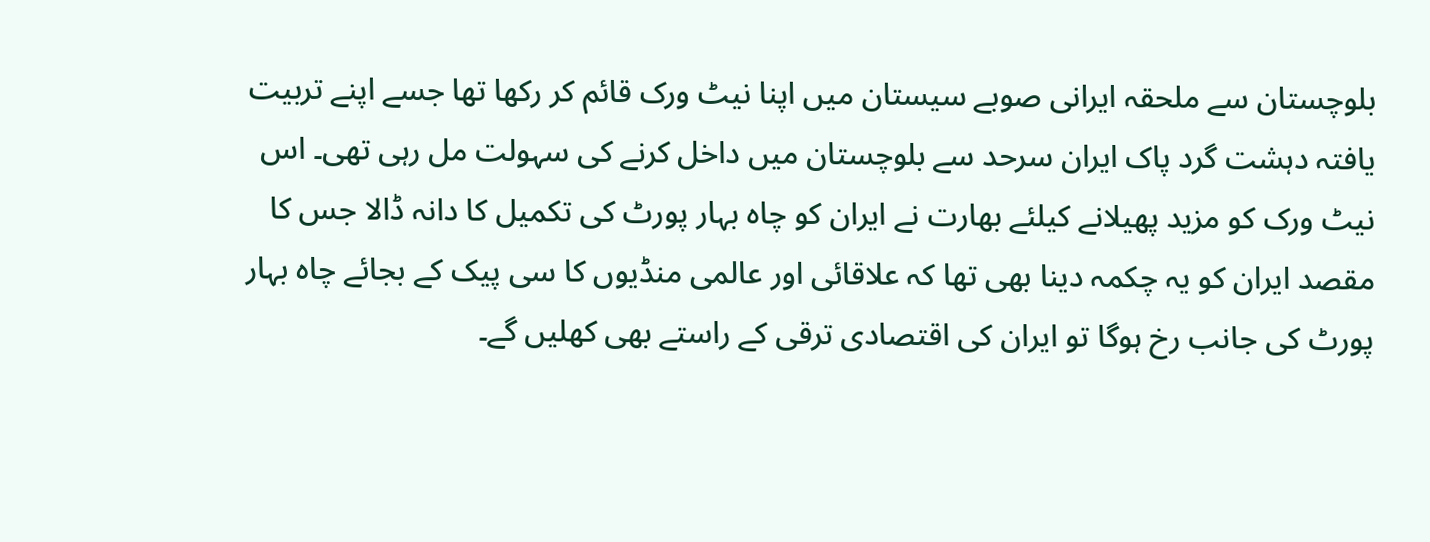بلوچستان سے ملحقہ ایرانی صوبے سیستان میں اپنا نیٹ ورک قائم کر رکھا تھا جسے اپنے تربیت یافتہ دہشت گرد پاک ایران سرحد سے بلوچستان میں داخل کرنے کی سہولت مل رہی تھی۔ اس نیٹ ورک کو مزید پھیلانے کیلئے بھارت نے ایران کو چاہ بہار پورٹ کی تکمیل کا دانہ ڈالا جس کا مقصد ایران کو یہ چکمہ دینا بھی تھا کہ علاقائی اور عالمی منڈیوں کا سی پیک کے بجائے چاہ بہار پورٹ کی جانب رخ ہوگا تو ایران کی اقتصادی ترقی کے راستے بھی کھلیں گے۔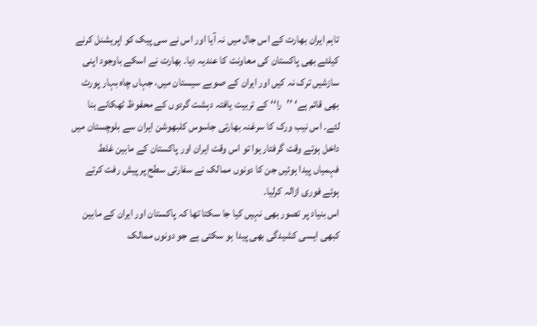تاہم ایران بھارت کے اس جال میں نہ آیا اور اس نے سی پیک کو اپریشنل کرنے کیلئے بھی پاکستان کی معاونت کا عندیہ دیا۔ بھارت نے اسکے باوجود اپنی سازشیں ترک نہ کیں اور ایران کے صوبے سیستان میں، جہاں چاہ بہار پورٹ بھی قائم ہے‘ ’’را‘‘ کے تربیت یافتہ دہشت گردوں کے محفوظ ٹھکانے بنا لئے۔ اس نیب ورک کا سرغنہ بھارتی جاسوس کلبھوشن ایران سے بلوچستان میں داخل ہوتے وقت گرفتار ہوا تو اس وقت ایران اور پاکستان کے مابین غلط فہمیاں پیدا ہوئیں جن کا دونوں ممالک نے سفارتی سطح پر پیش رفت کرتے ہوئے فوری ازالہ کرلیا۔
اس بنیاد پر تصور بھی نہیں کیا جا سکتا تھا کہ پاکستان اور ایران کے مابین کبھی ایسی کشیدگی بھی پیدا ہو سکتی ہے جو دونوں ممالک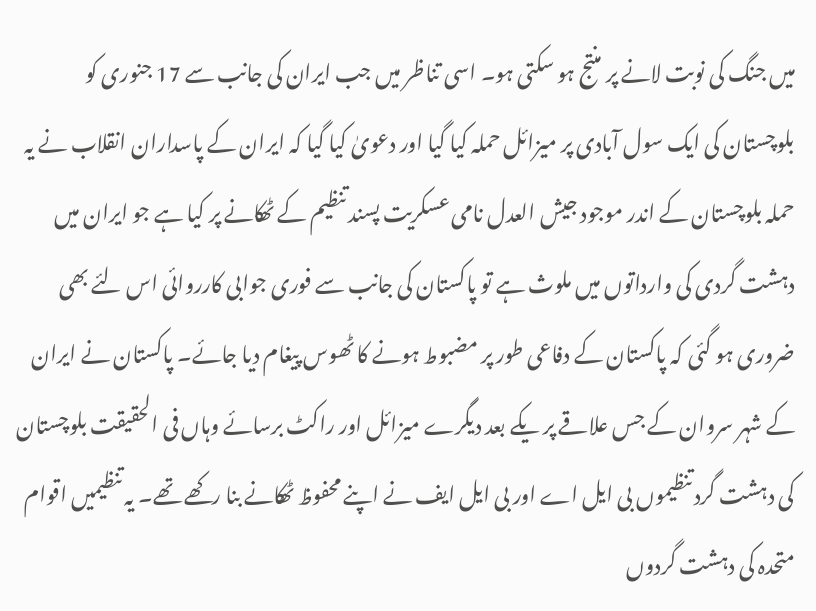میں جنگ کی نوبت لانے پر منتج ہو سکتی ہو۔ اسی تناظر میں جب ایران کی جانب سے 17 جنوری کو بلوچستان کی ایک سول آبادی پر میزائل حملہ کیا گیا اور دعویٰ کیا گیا کہ ایران کے پاسداران انقلاب نے یہ حملہ بلوچستان کے اندر موجود جیش العدل نامی عسکریت پسند تنظیم کے ٹھکانے پر کیا ہے جو ایران میں دہشت گردی کی وارداتوں میں ملوث ہے تو پاکستان کی جانب سے فوری جوابی کارروائی اس لئے بھی ضروری ہو گئی کہ پاکستان کے دفاعی طور پر مضبوط ہونے کا ٹھوس پیغام دیا جائے۔ پاکستان نے ایران کے شہر سروان کے جس علاقے پر یکے بعد دیگرے میزائل اور راکٹ برسائے وہاں فی الحقیقت بلوچستان کی دہشت گرد تنظیموں بی ایل اے اور بی ایل ایف نے اپنے محفوظ ٹھکانے بنا رکھے تھے۔ یہ تنظیمیں اقوام متحدہ کی دہشت گردوں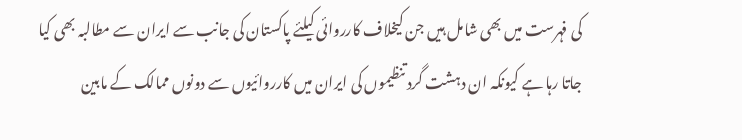کی فہرست میں بھی شامل ہیں جن کیخلاف کارروائی کیلئے پاکستان کی جانب سے ایران سے مطالبہ بھی کیا جاتا رہا ہے کیونکہ ان دہشت گرد تنظیموں کی ایران میں کارروائیوں سے دونوں ممالک کے مابین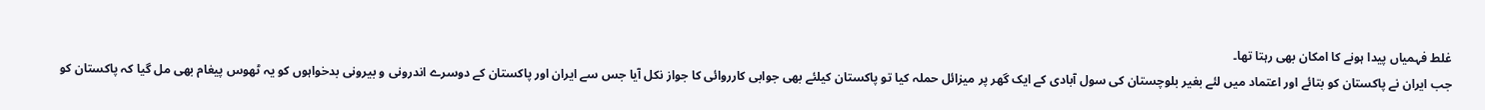غلط فہمیاں پیدا ہونے کا امکان بھی رہتا تھا۔
جب ایران نے پاکستان کو بتائے اور اعتماد میں لئے بغیر بلوچستان کی سول آبادی کے ایک گھر پر میزائل حملہ کیا تو پاکستان کیلئے بھی جوابی کارروائی کا جواز نکل آیا جس سے ایران اور پاکستان کے دوسرے اندرونی و بیرونی بدخواہوں کو یہ ٹھوس پیغام بھی مل گیا کہ پاکستان کو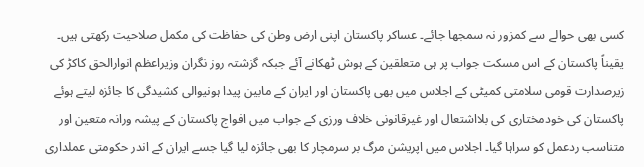کسی بھی حوالے سے کمزور نہ سمجھا جائے۔ عساکر پاکستان اپنی ارض وطن کی حفاظت کی مکمل صلاحیت رکھتی ہیں۔ یقیناً پاکستان کے اس مسکت جواب پر ہی متعلقین کے ہوش ٹھکانے آئے جبکہ گزشتہ روز نگران وزیراعظم انوارالحق کاکڑ کی زیرصدارت قومی سلامتی کمیٹی کے اجلاس میں بھی پاکستان اور ایران کے مابین پیدا ہونیوالی کشیدگی کا جائزہ لیتے ہوئے پاکستان کی خودمختاری کی بلااشتعال اور غیرقانونی خلاف ورزی کے جواب میں افواج پاکستان کے پیشہ ورانہ متعین اور متناسب ردعمل کو سراہا گیا۔ اجلاس میں اپریشن مرگ بر سرمچار کا بھی جائزہ لیا گیا جسے ایران کے اندر حکومتی عملداری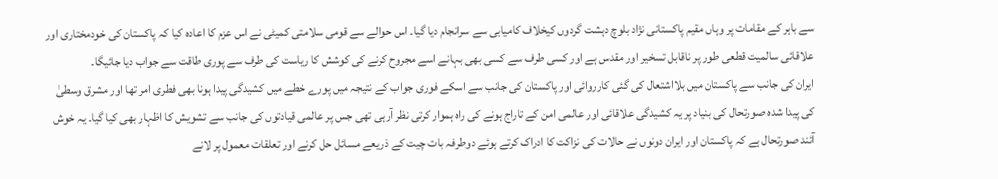سے باہر کے مقامات پر وہاں مقیم پاکستانی نژاد بلوچ دہشت گردوں کیخلاف کامیابی سے سرانجام دیا گیا۔ اس حوالے سے قومی سلامتی کمیٹی نے اس عزم کا اعادہ کیا کہ پاکستان کی خودمختاری اور علاقائی سالمیت قطعی طور پر ناقابل تسخیر اور مقدس ہے اور کسی طرف سے کسی بھی بہانے اسے مجروح کرنے کی کوشش کا ریاست کی طرف سے پوری طاقت سے جواب دیا جائیگا۔
ایران کی جانب سے پاکستان میں بلااشتعال کی گئی کارروائی اور پاکستان کی جانب سے اسکے فوری جواب کے نتیجہ میں پورے خطے میں کشیدگی پیدا ہونا بھی فطری امر تھا اور مشرق وسطیٰ کی پیدا شدہ صورتحال کی بنیاد پر یہ کشیدگی علاقائی اور عالمی امن کے تاراج ہونے کی راہ ہموار کرتی نظر آرہی تھی جس پر عالمی قیادتوں کی جانب سے تشویش کا اظہار بھی کیا گیا۔ یہ خوش آئند صورتحال ہے کہ پاکستان اور ایران دونوں نے حالات کی نزاکت کا ادراک کرتے ہوئے دوطرفہ بات چیت کے ذریعے مسائل حل کرنے اور تعلقات معمول پر لانے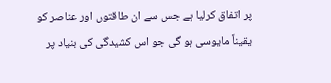پر اتفاق کرلیا ہے جس سے ان طاقتوں اور عناصر کو یقیناً مایوسی ہو گی جو اس کشیدگی کی بنیاد پر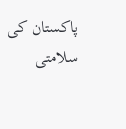پاکستان کی سلامتی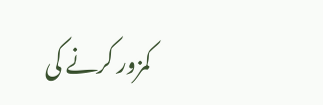کمزور کرنے کی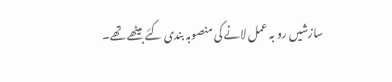سازشیں رو بہ عمل لانے کی منصوبہ بندی کئے بیٹھے تھے۔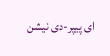ای پیپر-دی نیشن